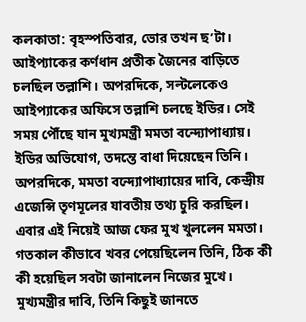কলকাতা: বৃহস্পতিবার, ভোর তখন ছ’টা। আইপ্যাকের কর্ণধান প্রতীক জৈনের বাড়িতে চলছিল তল্লাশি। অপরদিকে, সল্টলেকেও আইপ্যাকের অফিসে তল্লাশি চলছে ইডির। সেই সময় পৌঁছে যান মুখ্যমন্ত্রী মমতা বন্দ্যোপাধ্যায়। ইডির অভিযোগ, তদন্তে বাধা দিয়েছেন তিনি। অপরদিকে, মমতা বন্দ্যোপাধ্যায়ের দাবি, কেন্দ্রীয় এজেন্সি তৃণমূলের যাবতীয় তথ্য চুরি করছিল। এবার এই নিয়েই আজ ফের মুখ খুললেন মমতা। গতকাল কীভাবে খবর পেয়েছিলেন তিনি, ঠিক কী কী হয়েছিল সবটা জানালেন নিজের মুখে।
মুখ্যমন্ত্রীর দাবি, তিনি কিছুই জানতে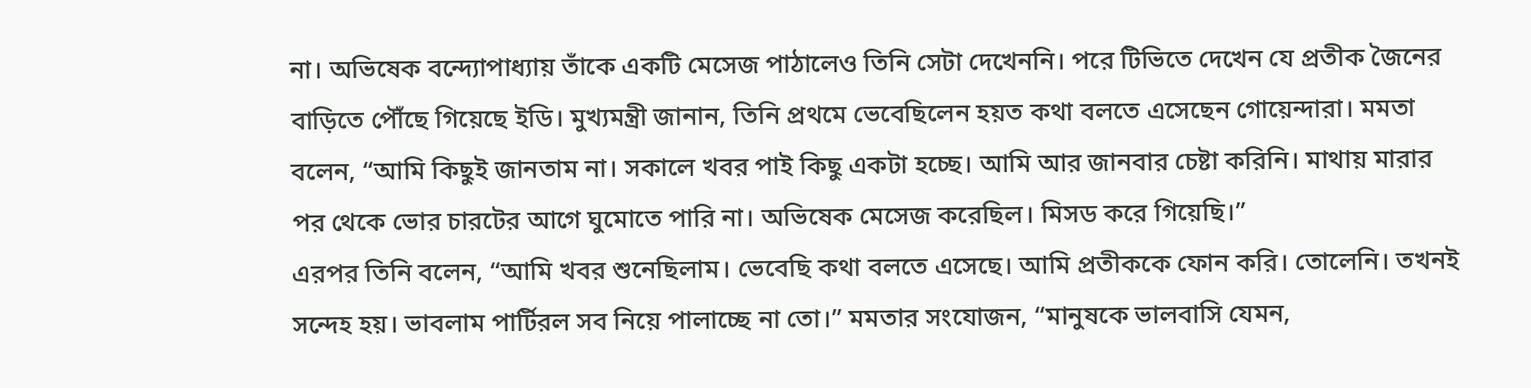না। অভিষেক বন্দ্যোপাধ্যায় তাঁকে একটি মেসেজ পাঠালেও তিনি সেটা দেখেননি। পরে টিভিতে দেখেন যে প্রতীক জৈনের বাড়িতে পৌঁছে গিয়েছে ইডি। মুখ্যমন্ত্রী জানান, তিনি প্রথমে ভেবেছিলেন হয়ত কথা বলতে এসেছেন গোয়েন্দারা। মমতা বলেন, “আমি কিছুই জানতাম না। সকালে খবর পাই কিছু একটা হচ্ছে। আমি আর জানবার চেষ্টা করিনি। মাথায় মারার পর থেকে ভোর চারটের আগে ঘুমোতে পারি না। অভিষেক মেসেজ করেছিল। মিসড করে গিয়েছি।”
এরপর তিনি বলেন, “আমি খবর শুনেছিলাম। ভেবেছি কথা বলতে এসেছে। আমি প্রতীককে ফোন করি। তোলেনি। তখনই সন্দেহ হয়। ভাবলাম পার্টিরল সব নিয়ে পালাচ্ছে না তো।” মমতার সংযোজন, “মানুষকে ভালবাসি যেমন,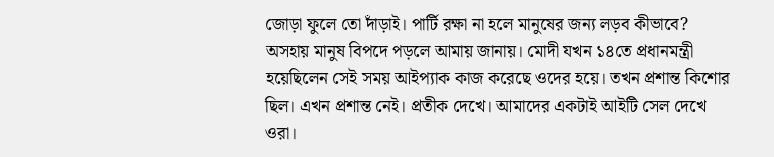জোড়া ফুলে তো দাঁড়াই। পার্টি রক্ষা না হলে মানুষের জন্য লড়ব কীভাবে? অসহায় মানুষ বিপদে পড়লে আমায় জানায়। মোদী যখন ১৪তে প্রধানমন্ত্রী হয়েছিলেন সেই সময় আইপ্যাক কাজ করেছে ওদের হয়ে। তখন প্রশান্ত কিশোর ছিল। এখন প্রশান্ত নেই। প্রতীক দেখে। আমাদের একটাই আইটি সেল দেখে ওরা।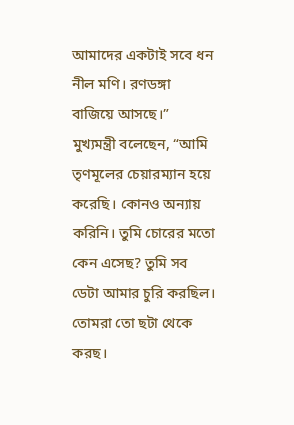আমাদের একটাই সবে ধন নীল মণি। রণডঙ্গা বাজিয়ে আসছে।”
মুখ্যমন্ত্রী বলেছেন, “আমি তৃণমূলের চেয়ারম্যান হয়ে করেছি। কোনও অন্যায় করিনি। তুমি চোরের মতো কেন এসেছ? তুমি সব ডেটা আমার চুরি করছিল। তোমরা তো ছটা থেকে করছ।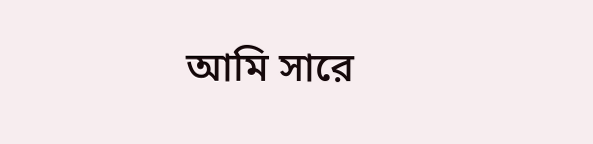আমি সারে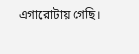এগারোটায় গেছি।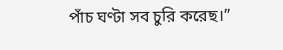পাঁচ ঘণ্টা সব চুরি করেছ।”